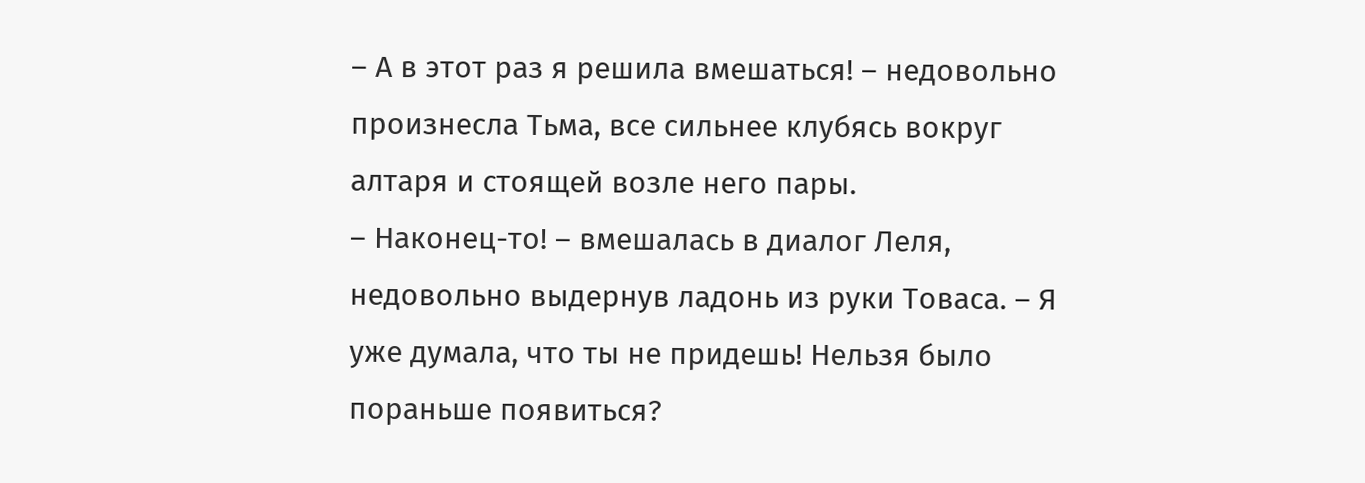– А в этот раз я решила вмешаться! – недовольно произнесла Тьма, все сильнее клубясь вокруг алтаря и стоящей возле него пары.
– Наконец-то! – вмешалась в диалог Леля, недовольно выдернув ладонь из руки Товаса. – Я уже думала, что ты не придешь! Нельзя было пораньше появиться?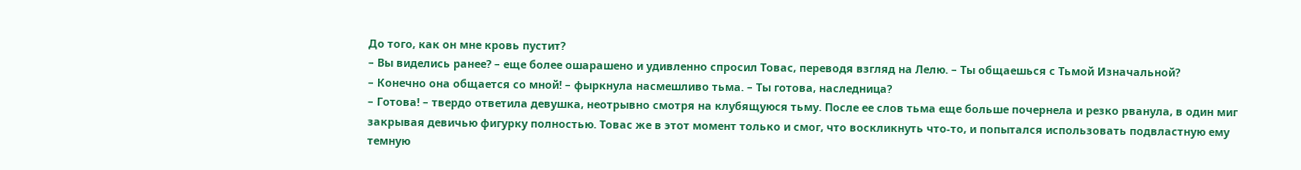До того, как он мне кровь пустит?
– Вы виделись ранее? – еще более ошарашено и удивленно спросил Товас, переводя взгляд на Лелю. – Ты общаешься с Тьмой Изначальной?
– Конечно она общается со мной! – фыркнула насмешливо тьма. – Ты готова, наследница?
– Готова! – твердо ответила девушка, неотрывно смотря на клубящуюся тьму. После ее слов тьма еще больше почернела и резко рванула, в один миг закрывая девичью фигурку полностью. Товас же в этот момент только и смог, что воскликнуть что-то, и попытался использовать подвластную ему темную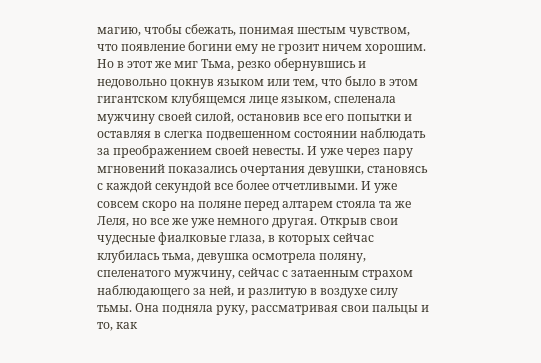магию, чтобы сбежать, понимая шестым чувством, что появление богини ему не грозит ничем хорошим. Но в этот же миг Тьма, резко обернувшись и недовольно цокнув языком или тем, что было в этом гигантском клубящемся лице языком, спеленала мужчину своей силой, остановив все его попытки и оставляя в слегка подвешенном состоянии наблюдать за преображением своей невесты. И уже через пару мгновений показались очертания девушки, становясь с каждой секундой все более отчетливыми. И уже совсем скоро на поляне перед алтарем стояла та же Леля, но все же уже немного другая. Открыв свои чудесные фиалковые глаза, в которых сейчас клубилась тьма, девушка осмотрела поляну, спеленатого мужчину, сейчас с затаенным страхом наблюдающего за ней, и разлитую в воздухе силу тьмы. Она подняла руку, рассматривая свои пальцы и то, как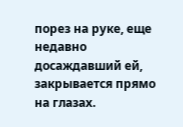порез на руке, еще недавно досаждавший ей, закрывается прямо на глазах.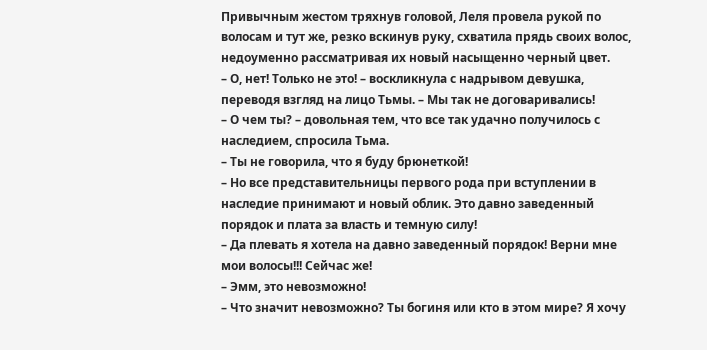Привычным жестом тряхнув головой, Леля провела рукой по волосам и тут же, резко вскинув руку, схватила прядь своих волос, недоуменно рассматривая их новый насыщенно черный цвет.
– О, нет! Только не это! – воскликнула с надрывом девушка, переводя взгляд на лицо Тьмы. – Мы так не договаривались!
– О чем ты? – довольная тем, что все так удачно получилось с наследием, спросила Тьма.
– Ты не говорила, что я буду брюнеткой!
– Но все представительницы первого рода при вступлении в наследие принимают и новый облик. Это давно заведенный порядок и плата за власть и темную силу!
– Да плевать я хотела на давно заведенный порядок! Верни мне мои волосы!!! Сейчас же!
– Эмм, это невозможно!
– Что значит невозможно? Ты богиня или кто в этом мире? Я хочу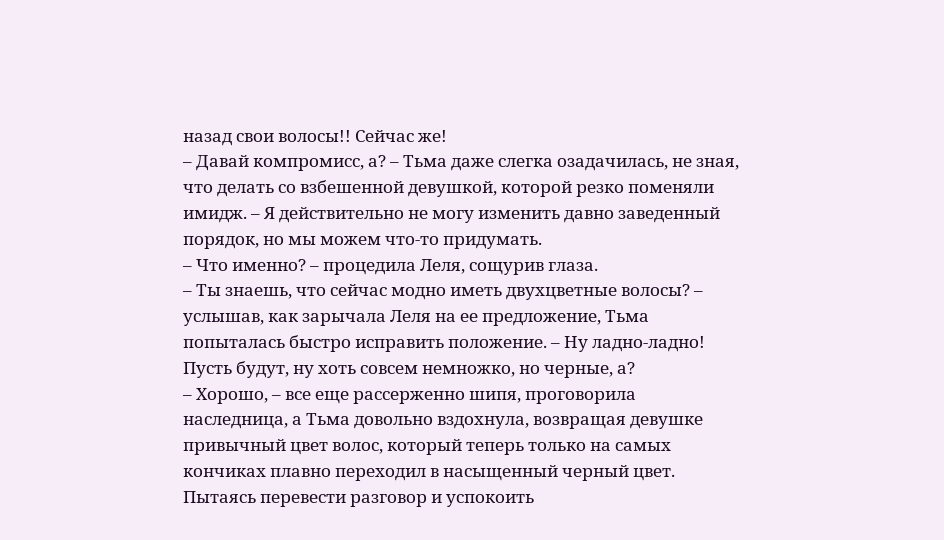назад свои волосы!! Сейчас же!
– Давай компромисс, а? – Тьма даже слегка озадачилась, не зная, что делать со взбешенной девушкой, которой резко поменяли имидж. – Я действительно не могу изменить давно заведенный порядок, но мы можем что-то придумать.
– Что именно? – процедила Леля, сощурив глаза.
– Ты знаешь, что сейчас модно иметь двухцветные волосы? – услышав, как зарычала Леля на ее предложение, Тьма попыталась быстро исправить положение. – Ну ладно-ладно! Пусть будут, ну хоть совсем немножко, но черные, а?
– Хорошо, – все еще рассерженно шипя, проговорила наследница, а Тьма довольно вздохнула, возвращая девушке привычный цвет волос, который теперь только на самых кончиках плавно переходил в насыщенный черный цвет. Пытаясь перевести разговор и успокоить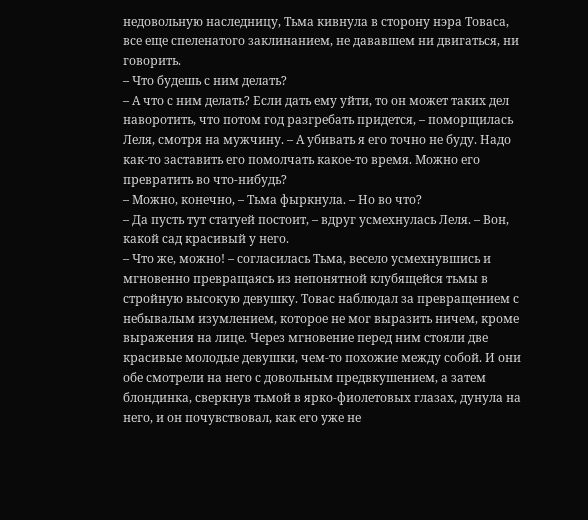недовольную наследницу, Тьма кивнула в сторону нэра Товаса, все еще спеленатого заклинанием, не дававшем ни двигаться, ни говорить.
– Что будешь с ним делать?
– А что с ним делать? Если дать ему уйти, то он может таких дел наворотить, что потом год разгребать придется, – поморщилась Леля, смотря на мужчину. – А убивать я его точно не буду. Надо как-то заставить его помолчать какое-то время. Можно его превратить во что-нибудь?
– Можно, конечно, – Тьма фыркнула. – Но во что?
– Да пусть тут статуей постоит, – вдруг усмехнулась Леля. – Вон, какой сад красивый у него.
– Что же, можно! – согласилась Тьма, весело усмехнувшись и мгновенно превращаясь из непонятной клубящейся тьмы в стройную высокую девушку. Товас наблюдал за превращением с небывалым изумлением, которое не мог выразить ничем, кроме выражения на лице. Через мгновение перед ним стояли две красивые молодые девушки, чем-то похожие между собой. И они обе смотрели на него с довольным предвкушением, а затем блондинка, сверкнув тьмой в ярко-фиолетовых глазах, дунула на него, и он почувствовал, как его уже не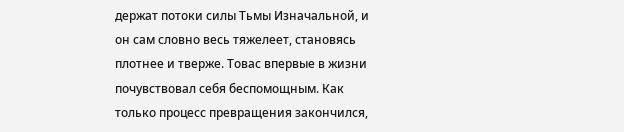держат потоки силы Тьмы Изначальной, и он сам словно весь тяжелеет, становясь плотнее и тверже. Товас впервые в жизни почувствовал себя беспомощным. Как только процесс превращения закончился,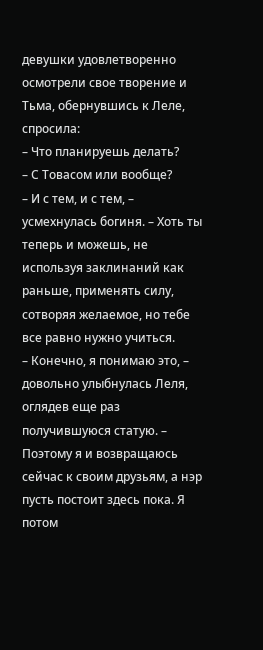девушки удовлетворенно осмотрели свое творение и Тьма, обернувшись к Леле, спросила:
– Что планируешь делать?
– С Товасом или вообще?
– И с тем, и с тем, – усмехнулась богиня. – Хоть ты теперь и можешь, не используя заклинаний как раньше, применять силу, сотворяя желаемое, но тебе все равно нужно учиться.
– Конечно, я понимаю это, – довольно улыбнулась Леля, оглядев еще раз получившуюся статую. – Поэтому я и возвращаюсь сейчас к своим друзьям, а нэр пусть постоит здесь пока. Я потом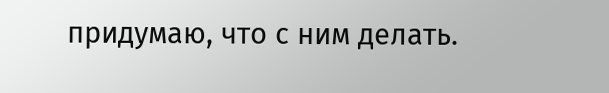придумаю, что с ним делать.